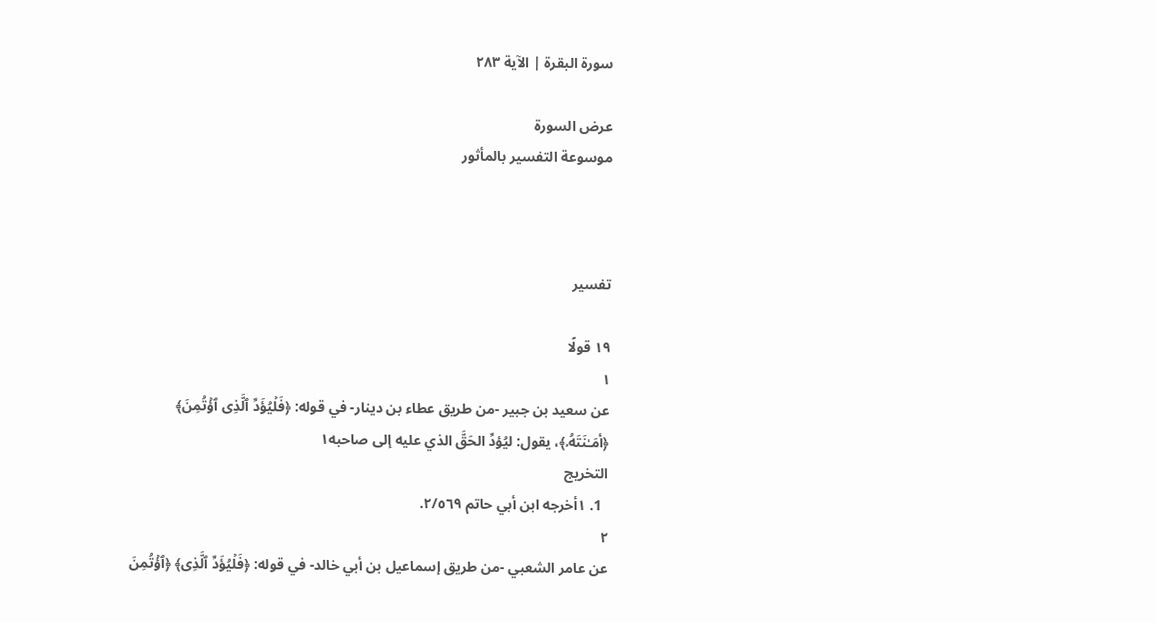سورة البقرة | الآية ٢٨٣

عرض السورة
موسوعة التفسير بالمأثور



تفسير

١٩ قولًا
١
عن سعيد بن جبير -من طريق عطاء بن دينار- في قوله: ﴿فَلۡیُؤَدِّ ٱلَّذِی ٱؤۡتُمِنَ﴾ ﴿أمَـٰنَتَهُۥ﴾، يقول: ليُؤدِّ الحَقَّ الذي عليه إلى صاحبه١
التخريج
  1. ١أخرجه ابن أبي حاتم ٢/٥٦٩.
٢
عن عامر الشعبي -من طريق إسماعيل بن أبي خالد- في قوله: ﴿فَلۡیُؤَدِّ ٱلَّذِی﴾ ﴿ٱؤۡتُمِنَ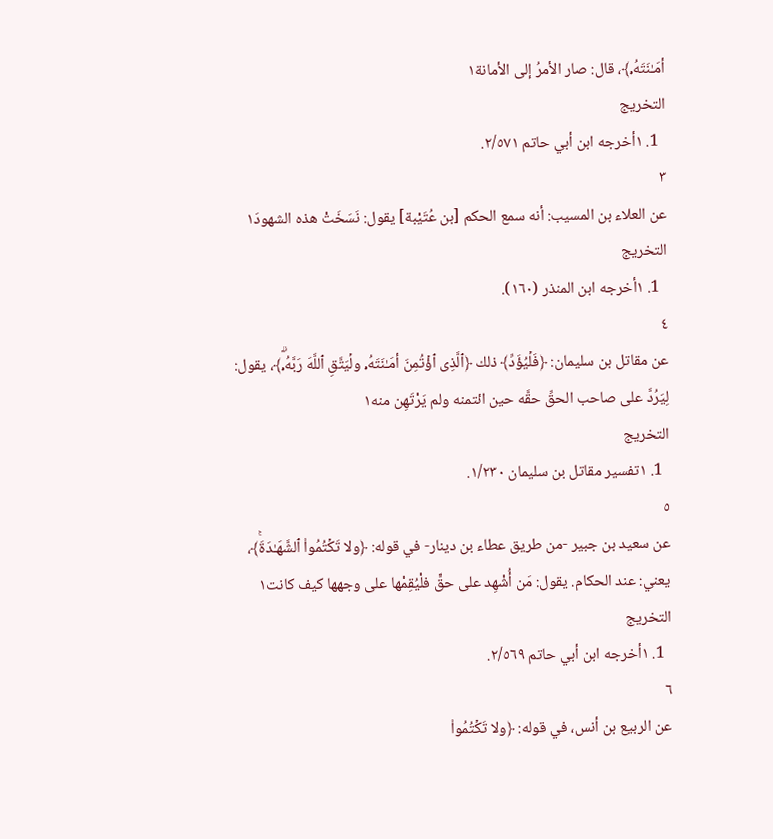أمَـٰنَتَهُۥ﴾، قال: صار الأمرُ إلى الأمانة١
التخريج
  1. ١أخرجه ابن أبي حاتم ٢/٥٧١.
٣
عن العلاء بن المسيب: أنه سمع الحكم [بن عُتَيْبة] يقول: نَسَخَتْ هذه الشهودَ١
التخريج
  1. ١أخرجه ابن المنذر (١٦٠).
٤
عن مقاتل بن سليمان: ﴿فَلۡیُؤَدِّ﴾ ذلك ﴿ٱلَّذِی ٱؤۡتُمِنَ أمَـٰنَتَهُۥ ولۡیَتَّقِ ٱللَّهَ رَبَّهُۥۗ﴾، يقول: لِيَرُدَّ على صاحب الحقِّ حقَّه حين ائتمنه ولم يَرْتَهِن منه١
التخريج
  1. ١تفسير مقاتل بن سليمان ١/٢٣٠.
٥
عن سعيد بن جبير -من طريق عطاء بن دينار- في قوله: ﴿ولا تَكۡتُمُوا۟ ٱلشَّهَـٰدَةَۚ﴾، يعني: عند الحكام. يقول: مَن أُشْهِد على حقٍّ فلْيُقِمْها على وجهها كيف كانت١
التخريج
  1. ١أخرجه ابن أبي حاتم ٢/٥٦٩.
٦
عن الربيع بن أنس، في قوله: ﴿ولا تَكۡتُمُوا۟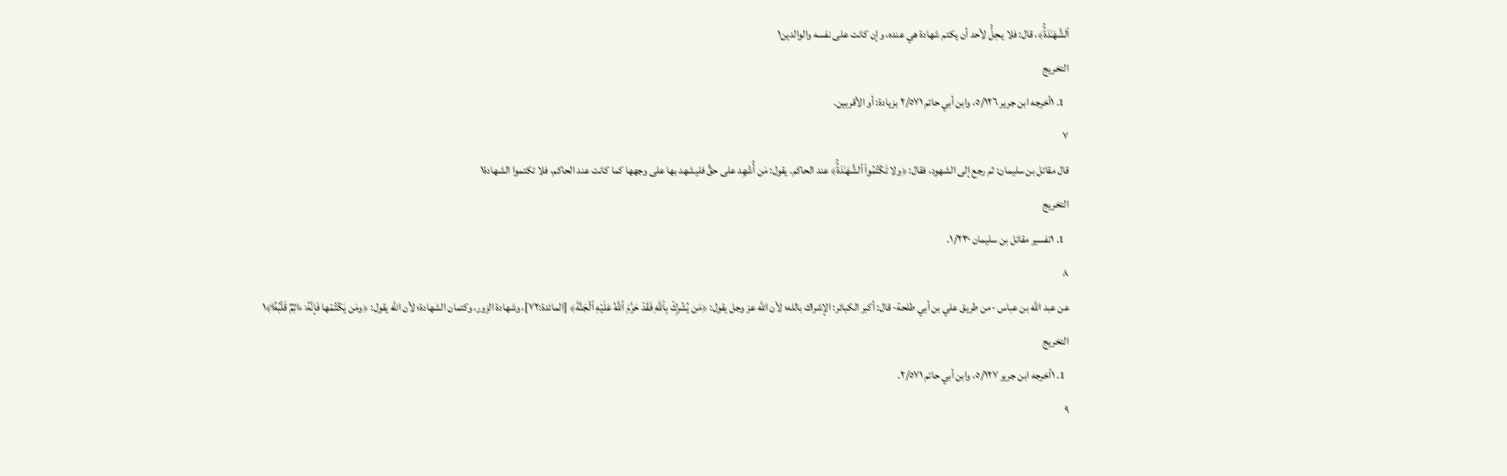ٱلشَّهَـٰدَةَۚ﴾، قال: فلا يـحِلُّ لأحد أن يكتم شهادة هي عنده، وإن كانت على نفسه والوالدين١
التخريج
  1. ١أخرجه ابن جرير ٥/١٢٦، وابن أبي حاتم ٢/٥٧١ بزيادة: أو الأقربين.
٧
قال مقاتل بن سليمان: ثم رجع إلى الشهود، فقال: ﴿ولا تَكۡتُمُوا۟ ٱلشَّهَـٰدَةَۚ﴾ عند الحاكم. يقول: مَن أُشْهِد على حقٍّ فليشهد بها على وجهها كما كانت عند الحاكم، فلا تكتموا الشهادة١
التخريج
  1. ١تفسير مقاتل بن سليمان ١/٢٣٠.
٨
عن عبد الله بن عباس -من طريق علي بن أبي طلحة- قال: أكبر الكبائر: الإشراك بالله؛ لأن الله عز وجل يقول: ﴿مَن یُشۡرِكۡ بِٱللَّهِ فَقَدۡ حَرَّمَ ٱللَّهُ عَلَیۡهِ ٱلۡجَنَّةَ﴾ [المائدة:٧٢]، وشهادة الزور، وكتمان الشهادة؛ لأن الله يقول: ﴿ومَن یَكۡتُمۡها فَإنَّهُۥۤ ءاثِمࣱ قَلۡبُهُۥۗ﴾١
التخريج
  1. ١أخرجه ابن جرير ٥/١٢٧، وابن أبي حاتم ٢/٥٧١.
٩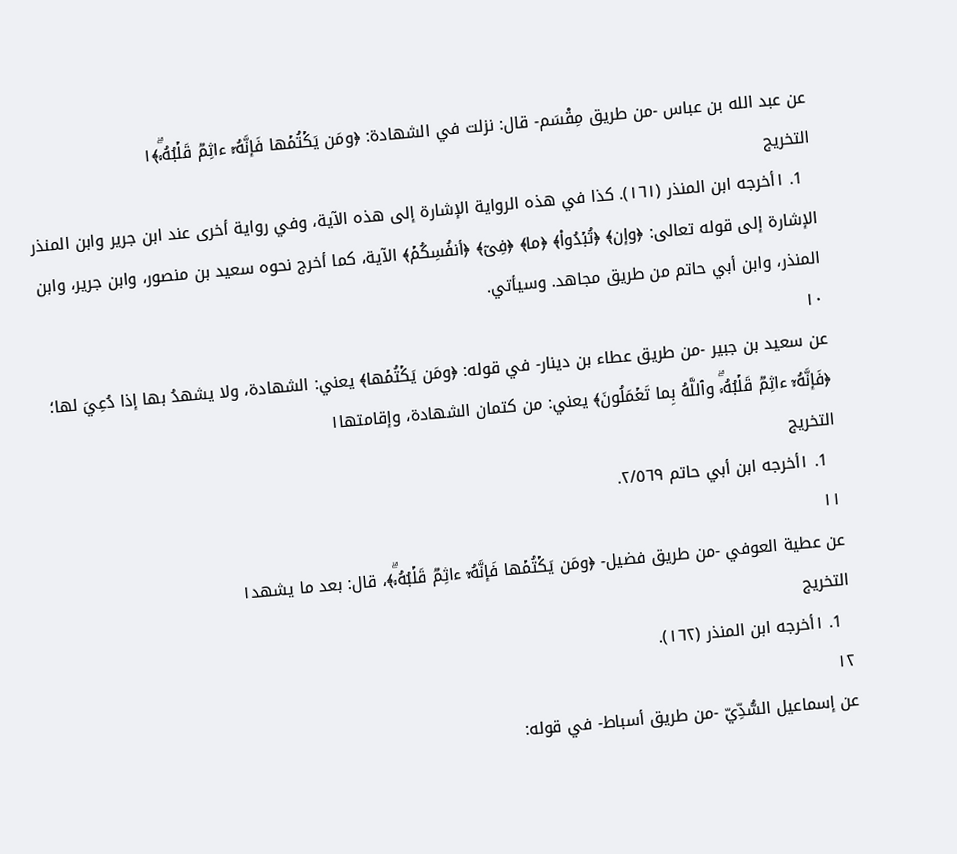عن عبد الله بن عباس -من طريق مِقْسَم- قال: نزلت في الشهادة: ﴿ومَن یَكۡتُمۡها فَإنَّهُۥۤ ءاثِمࣱ قَلۡبُهُۥۗ﴾١
التخريج
  1. ١أخرجه ابن المنذر (١٦١). كذا في هذه الرواية الإشارة إلى هذه الآية، وفي رواية أخرى عند ابن جرير وابن المنذر الإشارة إلى قوله تعالى: ﴿وإن﴾ ﴿تُبۡدُوا۟﴾ ﴿ما﴾ ﴿فِیۤ﴾ ﴿أنفُسِكُمۡ﴾ الآية، كما أخرج نحوه سعيد بن منصور، وابن جرير، وابن المنذر، وابن أبي حاتم من طريق مجاهد. وسيأتي.
١٠
عن سعيد بن جبير -من طريق عطاء بن دينار- في قوله: ﴿ومَن یَكۡتُمۡها﴾ يعني: الشهادة، ولا يشهدُ بها إذا دُعِيَ لها؛ ﴿فَإنَّهُۥۤ ءاثِمࣱ قَلۡبُهُۥۗ وٱللَّهُ بِما تَعۡمَلُونَ﴾ يعني: من كتمان الشهادة، وإقامتها١
التخريج
  1. ١أخرجه ابن أبي حاتم ٢/٥٦٩.
١١
عن عطية العوفي -من طريق فضيل- ﴿ومَن یَكۡتُمۡها فَإنَّهُۥۤ ءاثِمࣱ قَلۡبُهُۥۗ﴾، قال: بعد ما يشهد١
التخريج
  1. ١أخرجه ابن المنذر (١٦٢).
١٢
عن إسماعيل السُّدِّيّ -من طريق أسباط- في قوله: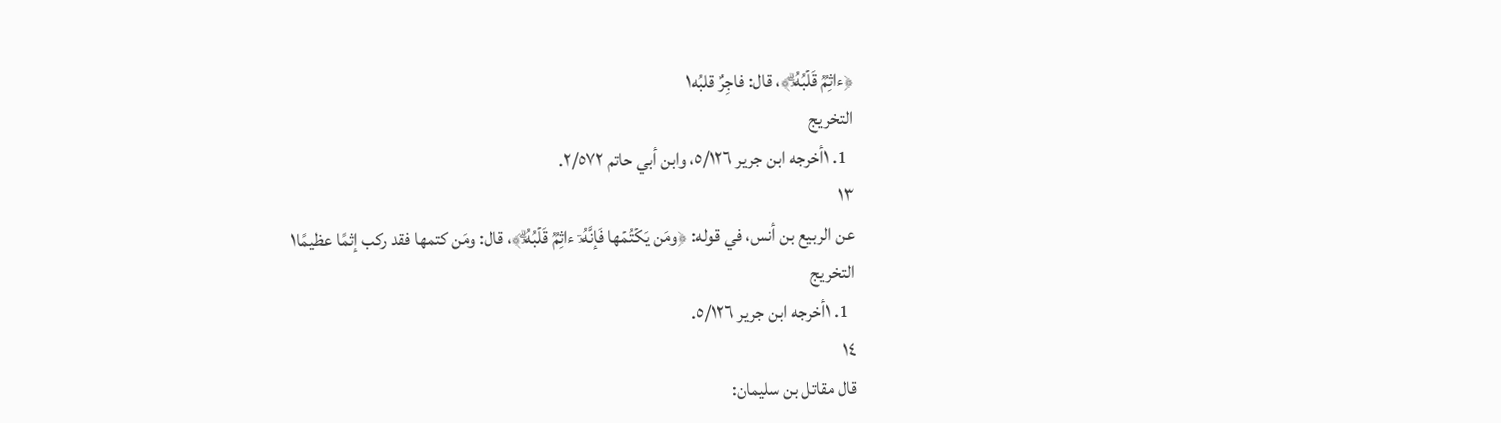﴿ءاثِمࣱ قَلۡبُهُۥۗ﴾، قال: فاجِرٌ قلبُه١
التخريج
  1. ١أخرجه ابن جرير ٥/١٢٦، وابن أبي حاتم ٢/٥٧٢.
١٣
عن الربيع بن أنس، في قوله: ﴿ومَن یَكۡتُمۡها فَإنَّهُۥۤ ءاثِمࣱ قَلۡبُهُۥۗ﴾، قال: ومَن كتمها فقد ركب إثمًا عظيمًا١
التخريج
  1. ١أخرجه ابن جرير ٥/١٢٦.
١٤
قال مقاتل بن سليمان: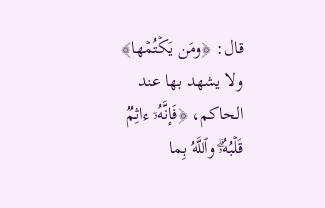قال: ﴿ومَن یَكۡتُمۡها﴾ ولا يشهد بها عند الحاكم، ﴿فَإنَّهُۥۤ ءاثِمࣱ قَلۡبُهُۥۗ وٱللَّهُ بِما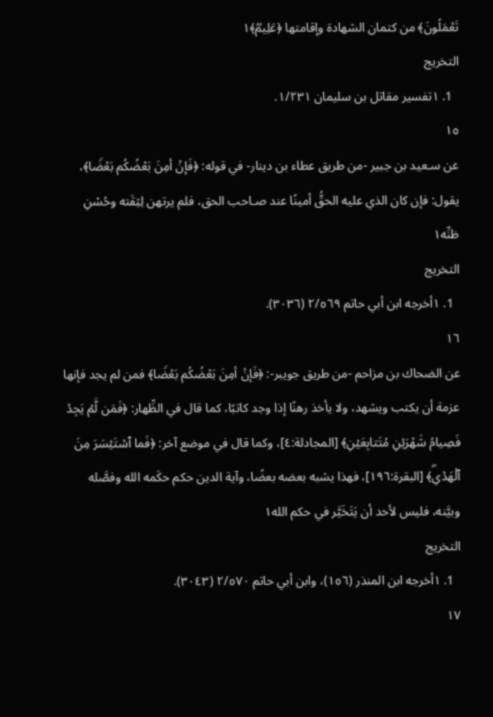تَعۡمَلُونَ﴾ من كتمان الشهادة وإقامتها ﴿عَلِیمࣱ﴾١
التخريج
  1. ١تفسير مقاتل بن سليمان ١/٢٣١.
١٥
عن سـعيد بن جبير -من طريق عطاء بن دينار- في قوله: ﴿فَإنۡ أمِنَ بَعۡضُكُم بَعۡضࣰا﴾، يقول: فإن كان الذي عليه الحقُّ أمينًا عند صـاحب الحق، فلم يرتهن لِثِقَته وحُسْنِ ظنِّه١
التخريج
  1. ١أخرجه ابن أبي حاتم ٢/٥٦٩ (٣٠٣٦).
١٦
عن الضحاك بن مزاحم -من طريق جويبر-: ﴿فَإنۡ أمِنَ بَعۡضُكُم بَعۡضࣰا﴾ فمن لم يجد فإنها عزمة أن يكتب ويشهد، ولا يأخذ رهنًا إذا وجد كاتبًا، كما قال في الظِّهار: ﴿فَمَن لَّمۡ یَجِدۡ فَصِیامُ شَهۡرَیۡنِ مُتَتابِعَیۡنِ﴾ [المجادلة:٤]، وكما قال في موضع آخر: ﴿فَما ٱسۡتَیۡسَرَ مِنَ ٱلۡهَدۡیِۖ﴾ [البقرة:١٩٦]، فهذا يشبه بعضه بعضًا، وآية الدين حكم حكَمه الله وفصَّله وبيَّنه، فليس لأحد أن يَتَخَيَّر في حكم الله١
التخريج
  1. ١أخرجه ابن المنذر (١٥٦)، وابن أبي حاتم ٢/٥٧٠ (٣٠٤٣).
١٧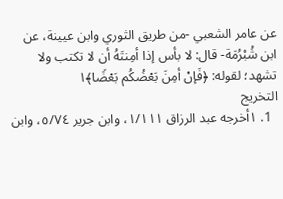عن عامر الشعبي -من طريق الثوري وابن عيينة، عن ابن شُبْرُمَة- قال: لا بأس إذا أمِنتَهُ أن لا تكتب ولا تشهد؛ لقوله: ﴿فَإنۡ أمِنَ بَعۡضُكُم بَعۡضࣰا﴾١
التخريج
  1. ١أخرجه عبد الرزاق ١/١١١، وابن جرير ٥/٧٤، وابن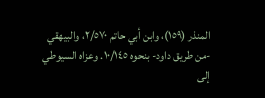المنذر (١٥٩)، وابن أبي حاتم ٢/٥٧٠، والبيهقي -من طريق داود- بنحوه ١٠/١٤٥. وعزاه السيوطي إلى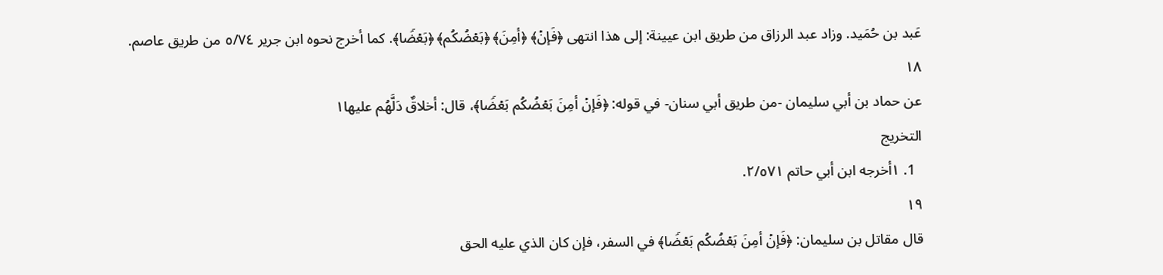عَبد بن حُمَيد. وزاد عبد الرزاق من طريق ابن عيينة: إلى هذا انتهى ﴿فَإنۡ﴾ ﴿أمِنَ﴾ ﴿بَعۡضُكُم﴾ ﴿بَعۡضࣰا﴾. كما أخرج نحوه ابن جرير ٥/٧٤ من طريق عاصم.
١٨
عن حماد بن أبي سليمان -من طريق أبي سنان- في قوله: ﴿فَإنۡ أمِنَ بَعۡضُكُم بَعۡضࣰا﴾، قال: أخلاقٌ دَلَّهُم عليها١
التخريج
  1. ١أخرجه ابن أبي حاتم ٢/٥٧١.
١٩
قال مقاتل بن سليمان: ﴿فَإنۡ أمِنَ بَعۡضُكُم بَعۡضࣰا﴾ في السفر، فإن كان الذي عليه الحق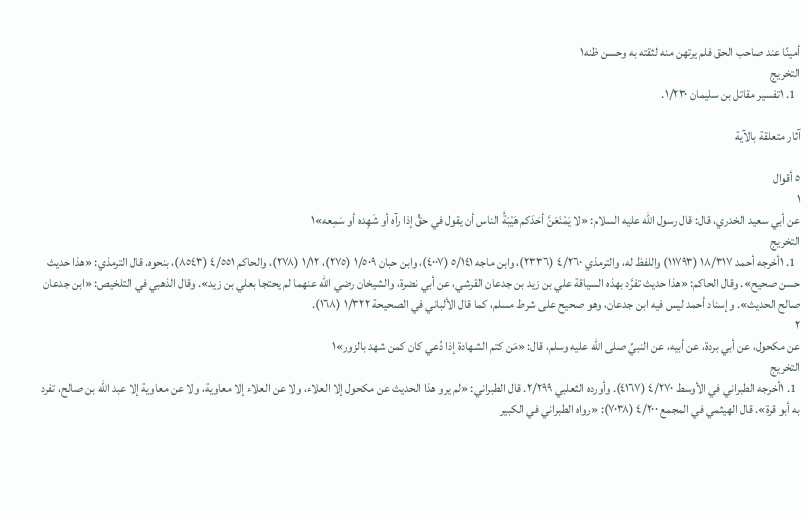أمينًا عند صاحب الحق فلم يرتهن منه لثقته به وحسن ظنه١
التخريج
  1. ١تفسير مقاتل بن سليمان ١/٢٣٠.

آثار متعلقة بالآية

٥ أقوال
١
عن أبي سعيد الخدري، قال: قال رسول الله عليه السلام: «لا يَمْنَعَنَّ أحَدَكم هَيْبَةُ الناس أن يقول في حقٍّ إذا رآه أو شَهِده أو سَمِعه»١
التخريج
  1. ١أخرجه أحمد ١٨/٣١٧ (١١٧٩٣) واللفظ له، والترمذي ٤/٢٦٠ (٢٣٣٦)، وابن ماجه ٥/١٤١ (٤٠٠٧)، وابن حبان ١/٥٠٩ (٢٧٥)، ١/١٢ (٢٧٨)، والحاكم ٤/٥٥١ (٨٥٤٣)، بنحوه. قال الترمذي: «هذا حديث حسن صحيح». وقال الحاكم: «هذا حديث تفرَّد بهذه السياقة علي بن زيد بن جدعان القرشي، عن أبي نضرة، والشيخان رضي الله عنهما لم يحتجا بعلي بن زيد». وقال الذهبي في التلخيص: «ابن جدعان صالح الحديث». وإسناد أحمد ليس فيه ابن جدعان، وهو صحيح على شرط مسلم، كما قال الألباني في الصحيحة ١/٣٢٢ (١٦٨).
٢
عن مكحول، عن أبي بردة، عن أبيه، عن النبيِّ صلى الله عليه وسلم، قال: «مَن كتم الشهادة إذا دُعي كان كمن شهد بالزور»١
التخريج
  1. ١أخرجه الطبراني في الأوسط ٤/٢٧٠ (٤١٦٧). وأورده الثعلبي ٢/٢٩٩. قال الطبراني: «لم يرو هذا الحديث عن مكحول إلا العلاء، ولا عن العلاء إلا معاوية، ولا عن معاوية إلا عبد الله بن صالح، تفرد به أبو قرة». قال الهيثمي في المجمع ٤/٢٠٠ (٧٠٣٨): «رواه الطبراني في الكبير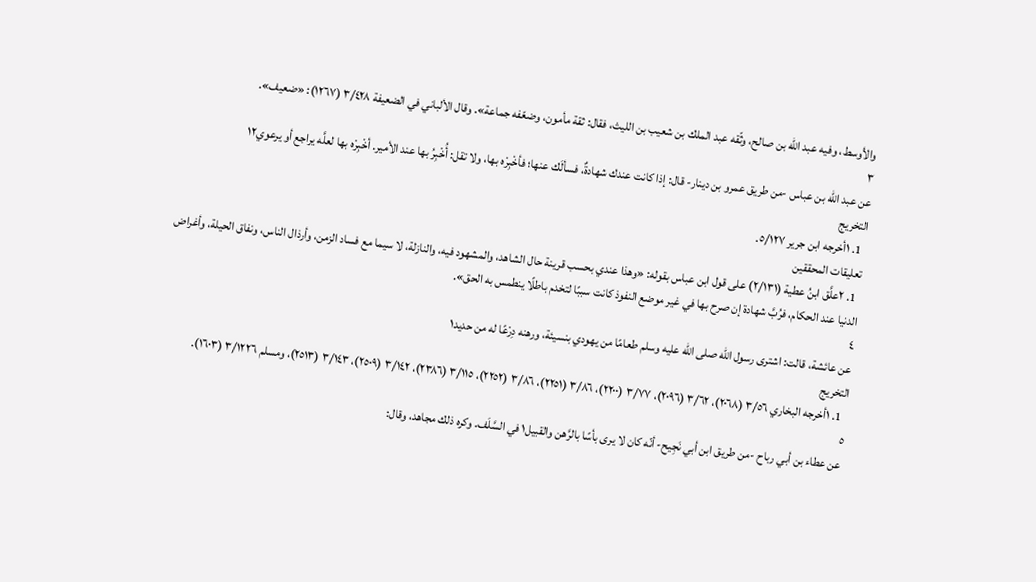والأوسط، وفيه عبد الله بن صالح، وثّقه عبد الملك بن شعيب بن الليث، فقال: ثقة مأمون، وضعّفه جماعة». وقال الألباني في الضعيفة ٣/٤٢٨ (١٢٦٧): «ضعيف».
٣
عن عبد الله بن عباس -من طريق عمرو بن دينار- قال: إذا كانت عندك شهادةٌ، فسألَك عنها؛ فأخْبِرْه بها، ولا تقل: أُخْبِرُ بها عند الأمير. أخْبِرْه بها لعلَّه يراجع أو يرعوي١٢
التخريج
  1. ١أخرجه ابن جرير ٥/١٢٧.
تعليقات المحققين
  1. ٢علَّق ابنُ عطية (٢/١٣١) على قول ابن عباس بقوله: «وهذا عندي بحسب قرينة حال الشاهد، والمشهود فيه، والنازلة، لا سيما مع فساد الزمن، وأرذال الناس، ونفاق الحيلة، وأغراض الدنيا عند الحكام، فرُبَّ شهادة إن صرح بها في غير موضع النفوذ كانت سببًا لتخدم باطلًا ينطمس به الحق».
٤
عن عائشة، قالت: اشترى رسول الله صلى الله عليه وسلم طعامًا من يهودي بنسيئة، ورهنه دِرْعًا له من حديد١
التخريج
  1. ١أخرجه البخاري ٣/٥٦ (٢٠٦٨)، ٣/٦٢ (٢٠٩٦)، ٣/٧٧ (٢٢٠٠)، ٣/٨٦ (٢٢٥١)، ٣/٨٦ (٢٢٥٢)، ٣/١١٥ (٢٣٨٦)، ٣/١٤٢ (٢٥٠٩)، ٣/١٤٣ (٢٥١٣)، ومسلم ٣/١٢٢٦ (١٦٠٣).
٥
عن عطاء بن أبي رباح -من طريق ابن أبي نَجِيح- أنّه كان لا يرى بأسًا بالرَّهن والقبيل١ في السَّلَف. وكره ذلك مجاهد، وقال: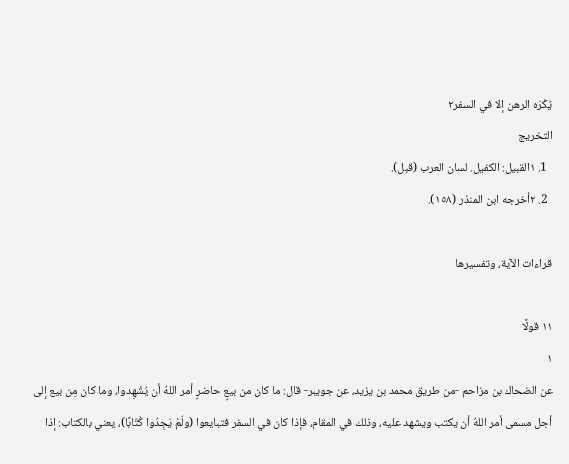يُكْرَه الرهن إلا في السفر٢
التخريج
  1. ١القبيل: الكفيل. لسان العرب (قبل).
  2. ٢أخرجه ابن المنذر (١٥٨).

قراءات الآية، وتفسيرها

١١ قولًا
١
عن الضحاك بن مزاحم -من طريق محمد بن يزيد، عن جويبر- قال: ما كان من بيعٍ حاضرٍ أمر اللهُ أن يُشْهِدوا، وما كان مِن بيع إلى أجل مسمى أمر اللهُ أن يكتب ويشهد عليه، وذلك في المقام، فإذا كان في السفر فتبايعوا (ولَمْ يَجِدُوا كُتّابًا)، يعني بالكتاب: إذا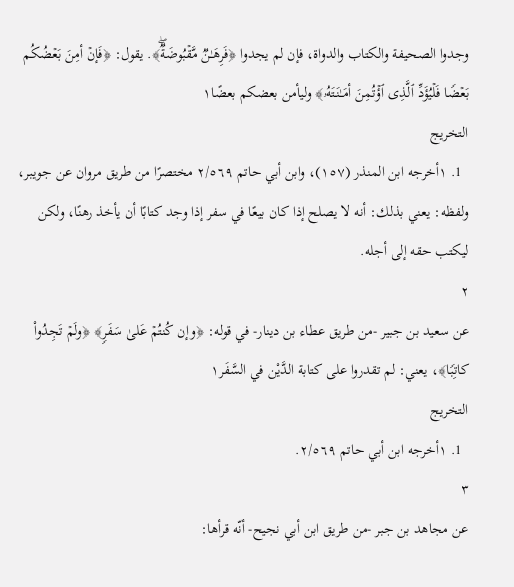وجدوا الصحيفة والكتاب والدواة، فإن لم يجدوا ﴿فَرِهَـٰنࣱ مَّقۡبُوضَةࣱۖ﴾. يقول: ﴿فَإنۡ أمِنَ بَعۡضُكُم بَعۡضࣰا فَلۡیُؤَدِّ ٱلَّذِی ٱؤۡتُمِنَ أمَـٰنَتَهُۥ﴾ وليأمن بعضكم بعضًا١
التخريج
  1. ١أخرجه ابن المنذر (١٥٧)، وابن أبي حاتم ٢/٥٦٩ مختصرًا من طريق مروان عن جويبر، ولفظه: يعني بذلك: أنه لا يصلح إذا كان بيعًا في سفر إذا وجد كتابًا أن يأخذ رهنًا، ولكن ليكتب حقه إلى أجله.
٢
عن سعيد بن جبير -من طريق عطاء بن دينار- في قوله: ﴿وإن كُنتُمۡ عَلىٰ سَفَرࣲ﴾ ﴿ولَمۡ تَجِدُوا۟ كاتِبࣰا﴾، يعني: لم تقدروا على كتابة الدَّيْن في السَّفَر١
التخريج
  1. ١أخرجه ابن أبي حاتم ٢/٥٦٩.
٣
عن مجاهد بن جبر -من طريق ابن أبي نجيح- أنّه قرأها: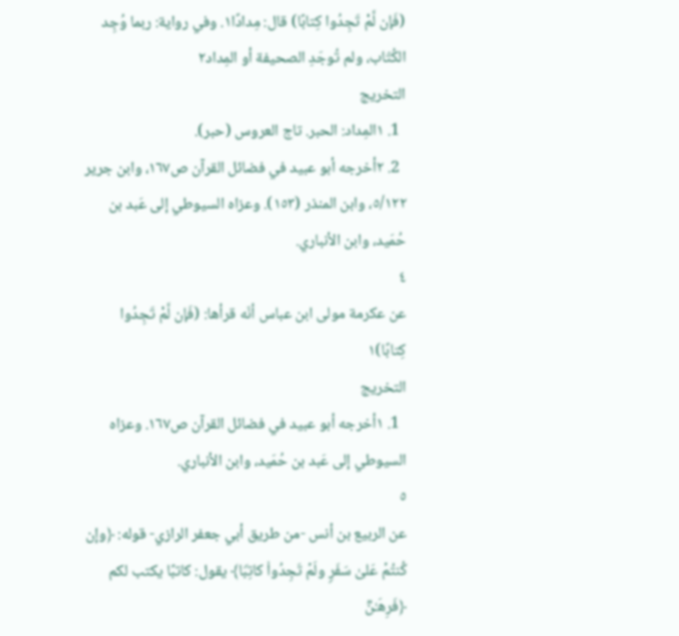(فَإن لَّمْ تَجِدُوا كِتابًا) قال: مِدادًا١. وفي رواية: ربما وُجِد الكُتّاب، ولم تُوجَدِ الصحيفة أو المِداد٢
التخريج
  1. ١المِداد: الحبر. تاج العروس (حبر).
  2. ٢أخرجه أبو عبيد في فضائل القرآن ص١٦٧، وابن جرير ٥/١٢٢، وابن المنذر (١٥٣). وعزاه السيوطي إلى عَبد بن حُمَيد، وابن الأنباري.
٤
عن عكرمة مولى ابن عباس أنّه قرأها: (فَإن لَّمْ تَجِدُوا كِتابًا)١
التخريج
  1. ١أخرجه أبو عبيد في فضائل القرآن ص١٦٧. وعزاه السيوطي إلى عَبد بن حُمَيد، وابن الأنباري.
٥
عن الربيع بن أنس -من طريق أبي جعفر الرازي- قوله: ﴿وإن كُنتُمۡ عَلىٰ سَفَرࣲ ولَمۡ تَجِدُوا۟ كاتِبࣰا﴾ يقول: كاتبًا يكتب لكم ﴿فَرِهَـٰنࣱ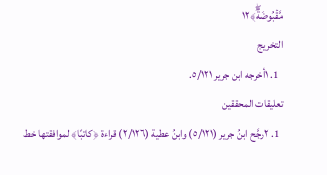مَّقۡبُوضَةࣱۖ﴾١٢
التخريج
  1. ١أخرجه ابن جرير ٥/١٢١.
تعليقات المحققين
  1. ٢رجَّح ابنُ جرير (٥/١٢١) وابنُ عطية (٢/١٢٦) قراءة ﴿كاتبًا﴾ لموافقتها خط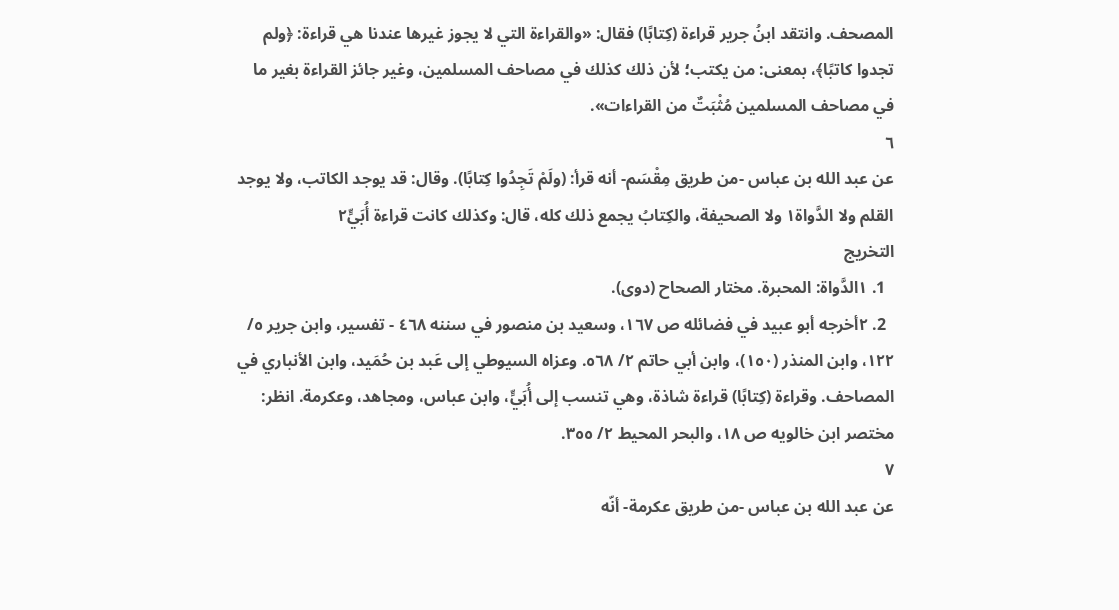المصحف. وانتقد ابنُ جرير قراءة (كِتابًا) فقال: «والقراءة التي لا يجوز غيرها عندنا هي قراءة: ﴿ولم تجدوا كاتبًا﴾، بمعنى: من يكتب؛ لأن ذلك كذلك في مصاحف المسلمين، وغير جائز القراءة بغير ما في مصاحف المسلمين مُثْبَتٌ من القراءات».
٦
عن عبد الله بن عباس -من طريق مِقْسَم- أنه قرأ: (ولَمْ تَجِدُوا كِتابًا). وقال: قد يوجد الكاتب، ولا يوجد القلم ولا الدَّواة١ ولا الصحيفة، والكِتابُ يجمع ذلك كله، قال: وكذلك كانت قراءة أُبَيٍّ٢
التخريج
  1. ١الدَّواة: المحبرة. مختار الصحاح (دوى).
  2. ٢أخرجه أبو عبيد في فضائله ص ١٦٧، وسعيد بن منصور في سننه ٤٦٨ - تفسير، وابن جرير ٥/ ١٢٢، وابن المنذر (١٥٠)، وابن أبي حاتم ٢/ ٥٦٨. وعزاه السيوطي إلى عَبد بن حُمَيد، وابن الأنباري في المصاحف. وقراءة (كِتابًا) قراءة شاذة، وهي تنسب إلى أُبَيٍّ، وابن عباس، ومجاهد، وعكرمة. انظر: مختصر ابن خالويه ص ١٨، والبحر المحيط ٢/ ٣٥٥.
٧
عن عبد الله بن عباس -من طريق عكرمة- أنّه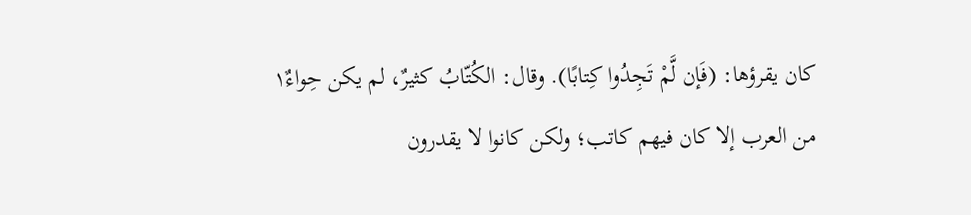كان يقرؤها: (فَإن لَّمْ تَجِدُوا كِتابًا). وقال: الكُتّابُ كثيرٌ، لم يكن حِواءٌ١ من العرب إلا كان فيهم كاتب؛ ولكن كانوا لا يقدرون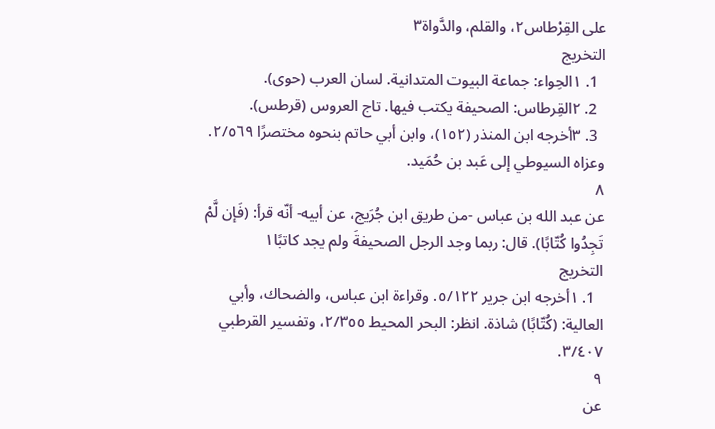على القِرْطاس٢، والقلم، والدَّواة٣
التخريج
  1. ١الحِواء: جماعة البيوت المتدانية. لسان العرب (حوى).
  2. ٢القِرطاس: الصحيفة يكتب فيها. تاج العروس (قرطس).
  3. ٣أخرجه ابن المنذر (١٥٢)، وابن أبي حاتم بنحوه مختصرًا ٢/٥٦٩. وعزاه السيوطي إلى عَبد بن حُمَيد.
٨
عن عبد الله بن عباس -من طريق ابن جُرَيج، عن أبيه- أنّه قرأ: (فَإن لَّمْ تَجِدُوا كُتّابًا). قال: ربما وجد الرجل الصحيفةَ ولم يجد كاتبًا١
التخريج
  1. ١أخرجه ابن جرير ٥/١٢٢. وقراءة ابن عباس، والضحاك، وأبي العالية: (كُتّابًا) شاذة. انظر: البحر المحيط ٢/٣٥٥، وتفسير القرطبي ٣/٤٠٧.
٩
عن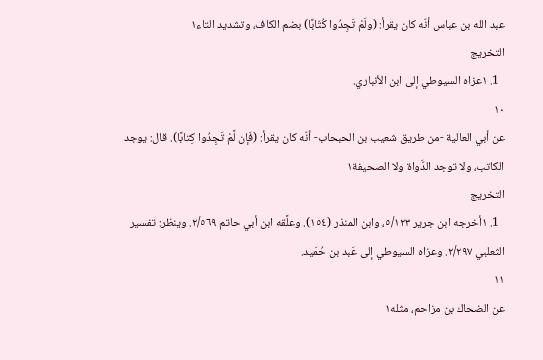عبد الله بن عباس أنّه كان يقرأ: (ولَمْ تَجِدُوا كُتّابًا) بضم الكاف، وتشديد التاء١
التخريج
  1. ١عزاه السيوطي إلى ابن الأنباري.
١٠
عن أبي العالية -من طريق شعيب بن الحبحاب- أنّه كان يقرأ: (فَإن لَّمْ تَجِدُوا كِتابًا). قال: يوجد الكاتب، ولا توجد الدَّواة ولا الصحيفة١
التخريج
  1. ١أخرجه ابن جرير ٥/١٢٣، وابن المنذر (١٥٤). وعلَّقه ابن أبي حاتم ٢/٥٦٩. وينظر: تفسير الثعلبي ٢/٢٩٧. وعزاه السيوطي إلى عَبد بن حُمَيد.
١١
عن الضحاك بن مزاحم، مثله١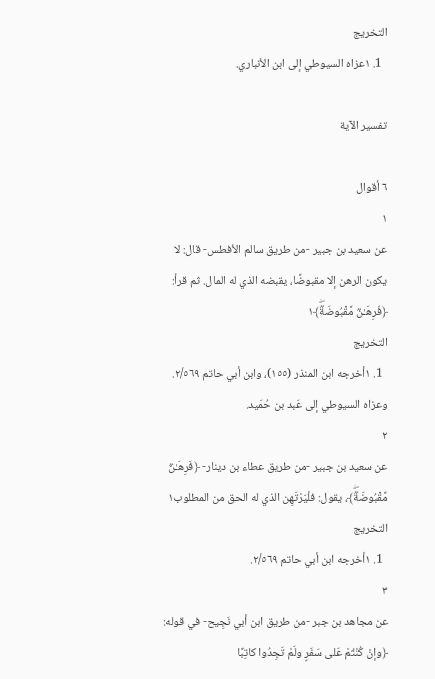التخريج
  1. ١عزاه السيوطي إلى ابن الأنباري.

تفسير الآية

٦ أقوال
١
عن سعيد بن جبير -من طريق سالم الأفطس- قال: لا يكون الرهن إلا مقبوضًا، يقبضه الذي له المال. ثم قرأ: ﴿فَرِهَـٰنࣱ مَّقۡبُوضَةࣱۖ﴾١
التخريج
  1. ١أخرجه ابن المنذر (١٥٥)، وابن أبي حاتم ٢/٥٦٩. وعزاه السيوطي إلى عَبد بن حُمَيد.
٢
عن سعيد بن جبير -من طريق عطاء بن دينار- ﴿فَرِهَـٰنࣱ مَّقۡبُوضَةࣱۖ﴾، يقول: فلْيَرْتَهِن الذي له الحق من المطلوب١
التخريج
  1. ١أخرجه ابن أبي حاتم ٢/٥٦٩.
٣
عن مجاهد بن جبر -من طريق ابن أبي نَجِيح- في قوله: ﴿وإنْ كُنْتُمْ عَلى سَفَرٍ ولَمْ تَجِدُوا كاتِبًا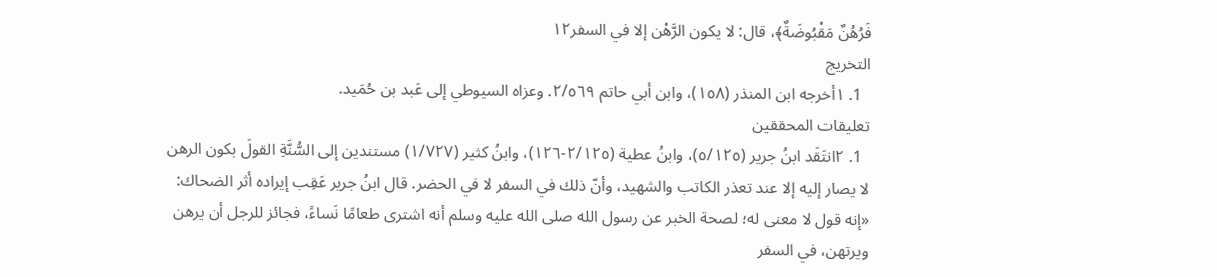فَرُهُنٌ مَقْبُوضَةٌ﴾، قال: لا يكون الرَّهْن إلا في السفر١٢
التخريج
  1. ١أخرجه ابن المنذر (١٥٨)، وابن أبي حاتم ٢/٥٦٩. وعزاه السيوطي إلى عَبد بن حُمَيد.
تعليقات المحققين
  1. ٢انتَقَد ابنُ جرير (٥/١٢٥)، وابنُ عطية (٢/١٢٥-١٢٦)، وابنُ كثير (١/٧٢٧) مستندين إلى السُّنَّةِ القولَ بكون الرهن لا يصار إليه إلا عند تعذر الكاتب والشهيد، وأنّ ذلك في السفر لا في الحضر. قال ابنُ جرير عَقِب إيراده أثر الضحاك: «إنه قول لا معنى له؛ لصحة الخبر عن رسول الله صلى الله عليه وسلم أنه اشترى طعامًا نَساءً، فجائز للرجل أن يرهن ويرتهن، في السفر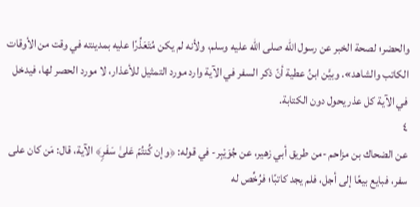والحضر؛ لصحة الخبر عن رسول الله صلى الله عليه وسلم، ولأنه لم يكن مُتَعَذِّرًا عليه بمدينته في وقت من الأوقات الكاتب والشاهد». وبيَّن ابنُ عطية أنّ ذكر السفر في الآية وارد مورد التمثيل للأعذار، لا مورد الحصر لها، فيدخل في الآية كل عذر يحول دون الكتابة.
٤
عن الضحاك بن مزاحم -من طريق أبي زهير، عن جُوَيْبِر- في قوله: ﴿وإن كُنتُمۡ عَلىٰ سَفَرࣲ﴾ الآية، قال: مَن كان على سفر، فبايع بيعًا إلى أجل، فلم يجد كاتبًا؛ فرُخِّص له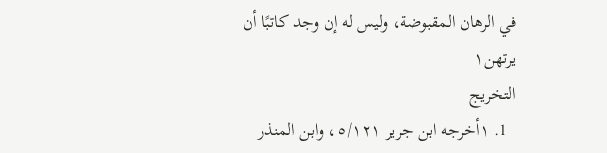في الرهان المقبوضة، وليس له إن وجد كاتبًا أن يرتهن١
التخريج
  1. ١أخرجه ابن جرير ٥/١٢١، وابن المنذر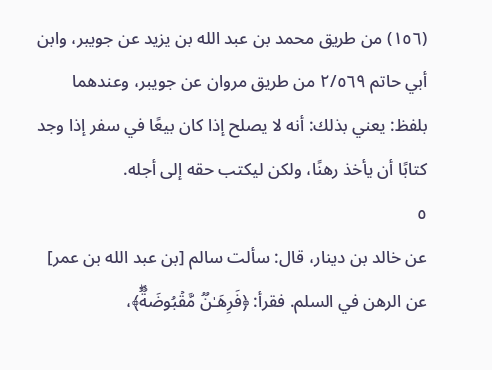(١٥٦) من طريق محمد بن عبد الله بن يزيد عن جويبر، وابن أبي حاتم ٢/٥٦٩ من طريق مروان عن جويبر، وعندهما بلفظ: يعني بذلك: أنه لا يصلح إذا كان بيعًا في سفر إذا وجد كتابًا أن يأخذ رهنًا، ولكن ليكتب حقه إلى أجله.
٥
عن خالد بن دينار، قال: سألت سالم [بن عبد الله بن عمر] عن الرهن في السلم. فقرأ: ﴿فَرِهَـٰنࣱ مَّقۡبُوضَةࣱۖ﴾،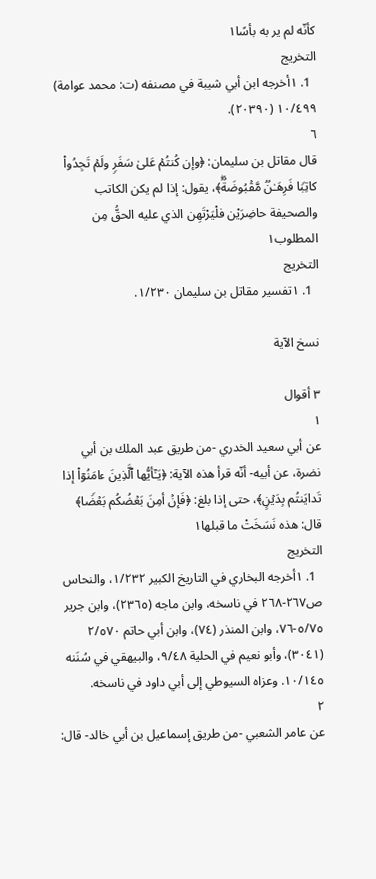كأنّه لم ير به بأسًا١
التخريج
  1. ١أخرجه ابن أبي شيبة في مصنفه (ت: محمد عوامة) ١٠/٤٩٩ (٢٠٣٩٠).
٦
قال مقاتل بن سليمان: ﴿وإن كُنتُمۡ عَلىٰ سَفَرࣲ ولَمۡ تَجِدُوا۟ كاتِبࣰا فَرِهَـٰنࣱ مَّقۡبُوضَةࣱۖ﴾، يقول: إذا لم يكن الكاتب والصحيفة حاضِرَيْن فلْيَرْتَهِن الذي عليه الحقُّ مِن المطلوب١
التخريج
  1. ١تفسير مقاتل بن سليمان ١/٢٣٠.

نسخ الآية

٣ أقوال
١
عن أبي سعيد الخدري -من طريق عبد الملك بن أبي نضرة، عن أبيه- أنّه قرأ هذه الآية: ﴿یَـٰۤأیُّها ٱلَّذِینَ ءامَنُوۤا۟ إذا تَدایَنتُم بِدَیۡنٍ﴾، حتى إذا بلغ: ﴿فَإنۡ أمِنَ بَعۡضُكُم بَعۡضࣰا﴾ قال: هذه نَسَخَتْ ما قبلها١
التخريج
  1. ١أخرجه البخاري في التاريخ الكبير ١/٢٣٢، والنحاس ص٢٦٧-٢٦٨ في ناسخه، وابن ماجه (٢٣٦٥)، وابن جرير ٥/٧٥-٧٦، وابن المنذر (٧٤)، وابن أبي حاتم ٢/٥٧٠ (٣٠٤١)، وأبو نعيم في الحلية ٩/٤٨، والبيهقي في سُنَنه ١٠/١٤٥. وعزاه السيوطي إلى أبي داود في ناسخه.
٢
عن عامر الشعبي -من طريق إسماعيل بن أبي خالد- قال: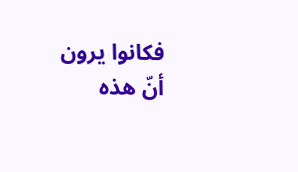فكانوا يرون أنّ هذه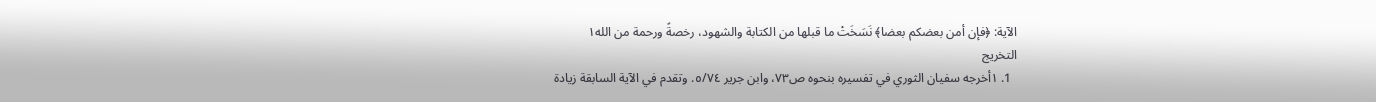الآية: ﴿فإن أمن بعضكم بعضا﴾ نَسَخَتْ ما قبلها من الكتابة والشهود، رخصةً ورحمة من الله١
التخريج
  1. ١أخرجه سفيان الثوري في تفسيره بنحوه ص٧٣، وابن جرير ٥/٧٤. وتقدم في الآية السابقة زيادة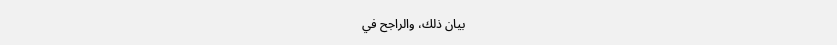بيان ذلك، والراجح في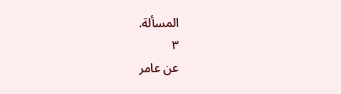المسألة.
٣
عن عامر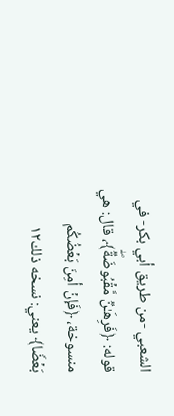الشعبي -من طريق أبي بكر- في قوله: ﴿فَرِهَـٰنࣱ مَّقۡبُوضَةࣱۖ﴾، قال: هي منسوخة، ﴿فَإنۡ أمِنَ بَعۡضُكُم بَعۡضࣰا﴾ يعني: نسخه ذلك١٢